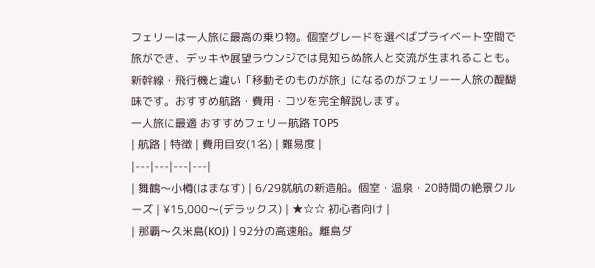フェリーは一人旅に最高の乗り物。個室グレードを選べばプライベート空間で旅ができ、デッキや展望ラウンジでは見知らぬ旅人と交流が生まれることも。新幹線・飛行機と違い「移動そのものが旅」になるのがフェリー一人旅の醍醐味です。おすすめ航路・費用・コツを完全解説します。
一人旅に最適 おすすめフェリー航路 TOP5
| 航路 | 特徴 | 費用目安(1名) | 難易度 |
|---|---|---|---|
| 舞鶴〜小樽(はまなす) | 6/29就航の新造船。個室・温泉・20時間の絶景クルーズ | ¥15,000〜(デラックス) | ★☆☆ 初心者向け |
| 那覇〜久米島(KOJ) | 92分の高速船。離島ダ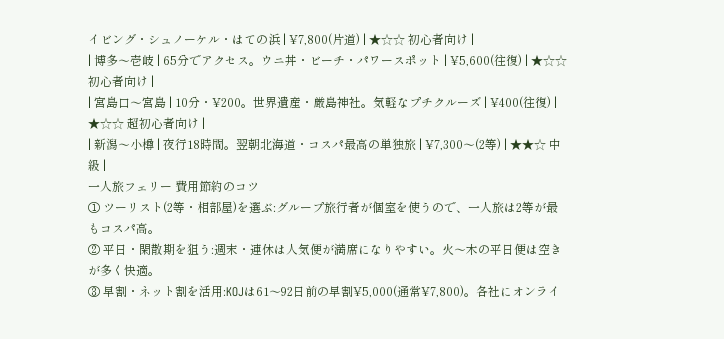イビング・シュノーケル・はての浜 | ¥7,800(片道) | ★☆☆ 初心者向け |
| 博多〜壱岐 | 65分でアクセス。ウニ丼・ビーチ・パワースポット | ¥5,600(往復) | ★☆☆ 初心者向け |
| 宮島口〜宮島 | 10分・¥200。世界遺産・厳島神社。気軽なプチクルーズ | ¥400(往復) | ★☆☆ 超初心者向け |
| 新潟〜小樽 | 夜行18時間。翌朝北海道・コスパ最高の単独旅 | ¥7,300〜(2等) | ★★☆ 中級 |
一人旅フェリー 費用節約のコツ
① ツーリスト(2等・相部屋)を選ぶ:グループ旅行者が個室を使うので、一人旅は2等が最もコスパ高。
② 平日・閑散期を狙う:週末・連休は人気便が満席になりやすい。火〜木の平日便は空きが多く快適。
③ 早割・ネット割を活用:KOJは61〜92日前の早割¥5,000(通常¥7,800)。各社にオンライ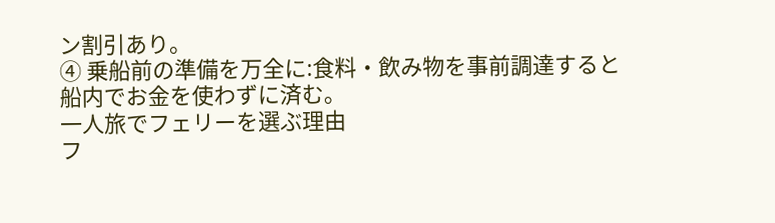ン割引あり。
④ 乗船前の準備を万全に:食料・飲み物を事前調達すると船内でお金を使わずに済む。
一人旅でフェリーを選ぶ理由
フ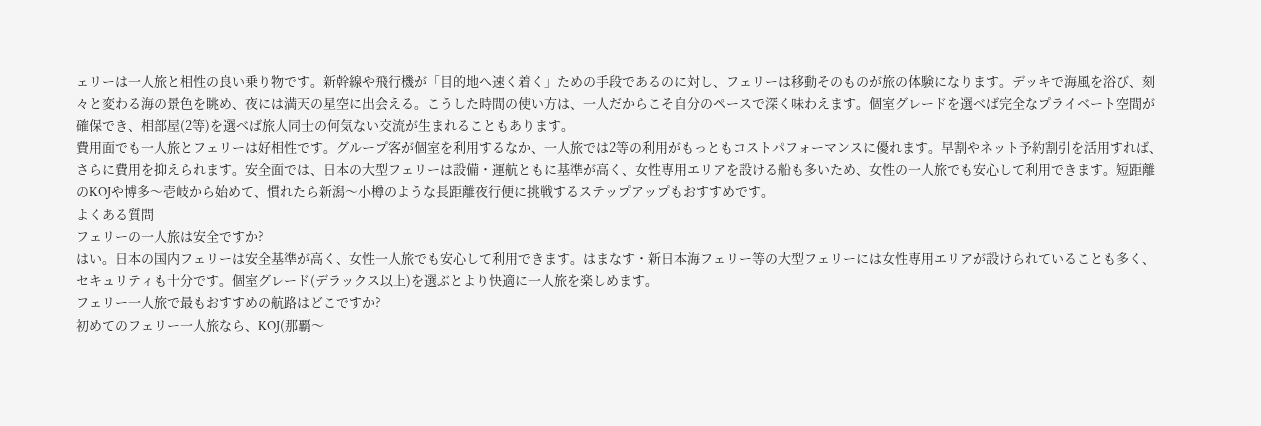ェリーは一人旅と相性の良い乗り物です。新幹線や飛行機が「目的地へ速く着く」ための手段であるのに対し、フェリーは移動そのものが旅の体験になります。デッキで海風を浴び、刻々と変わる海の景色を眺め、夜には満天の星空に出会える。こうした時間の使い方は、一人だからこそ自分のペースで深く味わえます。個室グレードを選べば完全なプライベート空間が確保でき、相部屋(2等)を選べば旅人同士の何気ない交流が生まれることもあります。
費用面でも一人旅とフェリーは好相性です。グループ客が個室を利用するなか、一人旅では2等の利用がもっともコストパフォーマンスに優れます。早割やネット予約割引を活用すれば、さらに費用を抑えられます。安全面では、日本の大型フェリーは設備・運航ともに基準が高く、女性専用エリアを設ける船も多いため、女性の一人旅でも安心して利用できます。短距離のKOJや博多〜壱岐から始めて、慣れたら新潟〜小樽のような長距離夜行便に挑戦するステップアップもおすすめです。
よくある質問
フェリーの一人旅は安全ですか?
はい。日本の国内フェリーは安全基準が高く、女性一人旅でも安心して利用できます。はまなす・新日本海フェリー等の大型フェリーには女性専用エリアが設けられていることも多く、セキュリティも十分です。個室グレード(デラックス以上)を選ぶとより快適に一人旅を楽しめます。
フェリー一人旅で最もおすすめの航路はどこですか?
初めてのフェリー一人旅なら、KOJ(那覇〜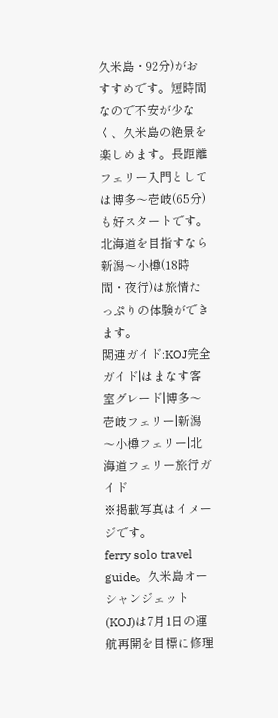久米島・92分)がおすすめです。短時間なので不安が少なく、久米島の絶景を楽しめます。長距離フェリー入門としては博多〜壱岐(65分)も好スタートです。北海道を目指すなら新潟〜小樽(18時間・夜行)は旅情たっぷりの体験ができます。
関連ガイド:KOJ完全ガイド|はまなす客室グレード|博多〜壱岐フェリー|新潟〜小樽フェリー|北海道フェリー旅行ガイド
※掲載写真はイメージです。
ferry solo travel guide。久米島オーシャンジェット(KOJ)は7月1日の運航再開を目標に修理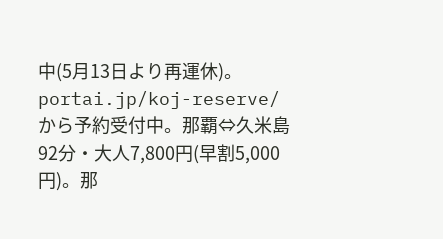中(5月13日より再運休)。portai.jp/koj-reserve/から予約受付中。那覇⇔久米島92分・大人7,800円(早割5,000円)。那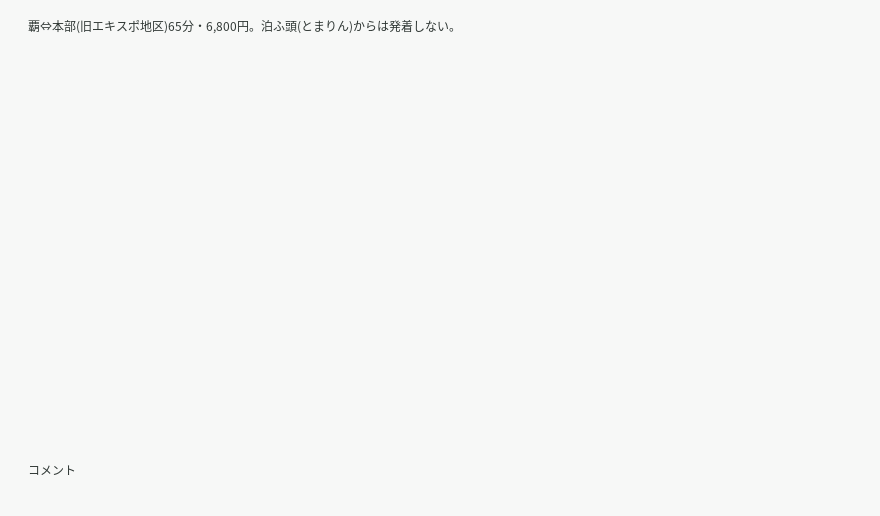覇⇔本部(旧エキスポ地区)65分・6,800円。泊ふ頭(とまりん)からは発着しない。















コメント